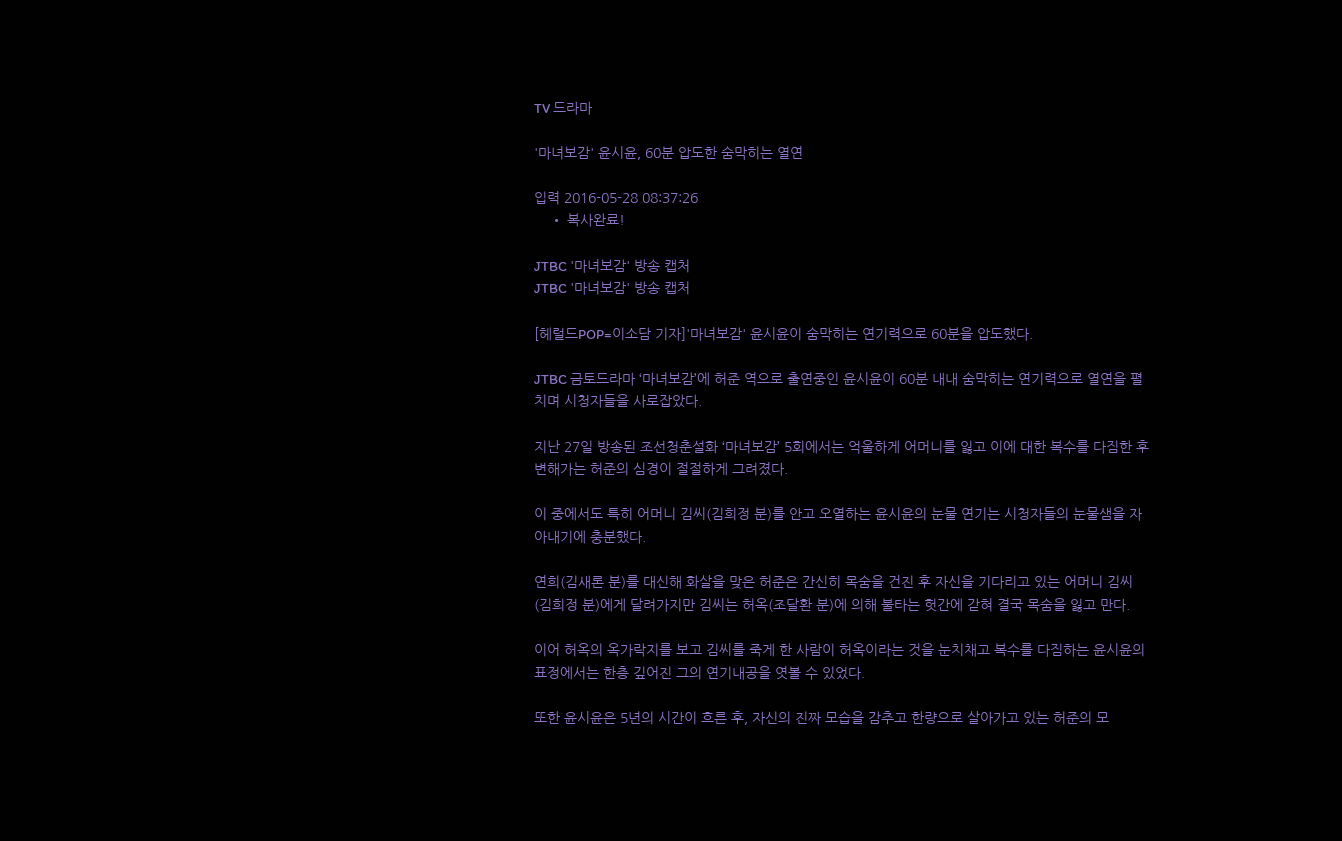TV 드라마

'마녀보감' 윤시윤, 60분 압도한 숨막히는 열연

입력 2016-05-28 08:37:26
    • 복사완료!

JTBC '마녀보감' 방송 캡처
JTBC '마녀보감' 방송 캡처

[헤럴드POP=이소담 기자]'마녀보감' 윤시윤이 숨막히는 연기력으로 60분을 압도했다.

JTBC 금토드라마 ‘마녀보감’에 허준 역으로 출연중인 윤시윤이 60분 내내 숨막히는 연기력으로 열연을 펼치며 시청자들을 사로잡았다.

지난 27일 방송된 조선청춘설화 ‘마녀보감’ 5회에서는 억울하게 어머니를 잃고 이에 대한 복수를 다짐한 후 변해가는 허준의 심경이 절절하게 그려졌다.

이 중에서도 특히 어머니 김씨(김희정 분)를 안고 오열하는 윤시윤의 눈물 연기는 시청자들의 눈물샘을 자아내기에 충분했다.

연희(김새론 분)를 대신해 화살을 맞은 허준은 간신히 목숨을 건진 후 자신을 기다리고 있는 어머니 김씨(김희정 분)에게 달려가지만 김씨는 허옥(조달환 분)에 의해 불타는 헛간에 갇혀 결국 목숨을 잃고 만다.

이어 허옥의 옥가락지를 보고 김씨를 죽게 한 사람이 허옥이라는 것을 눈치채고 복수를 다짐하는 윤시윤의 표정에서는 한층 깊어진 그의 연기내공을 엿볼 수 있었다.

또한 윤시윤은 5년의 시간이 흐른 후, 자신의 진짜 모습을 감추고 한량으로 살아가고 있는 허준의 모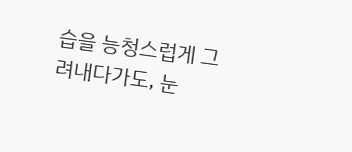습을 능청스럽게 그려내다가도, 눈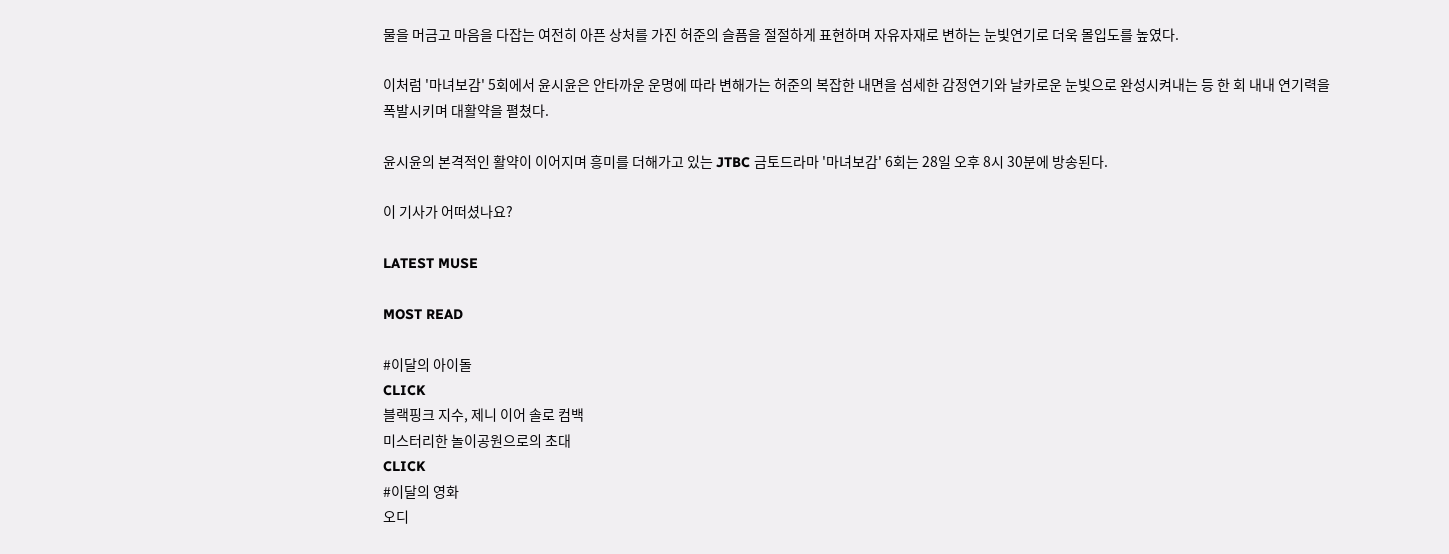물을 머금고 마음을 다잡는 여전히 아픈 상처를 가진 허준의 슬픔을 절절하게 표현하며 자유자재로 변하는 눈빛연기로 더욱 몰입도를 높였다.

이처럼 '마녀보감' 5회에서 윤시윤은 안타까운 운명에 따라 변해가는 허준의 복잡한 내면을 섬세한 감정연기와 날카로운 눈빛으로 완성시켜내는 등 한 회 내내 연기력을 폭발시키며 대활약을 펼쳤다.

윤시윤의 본격적인 활약이 이어지며 흥미를 더해가고 있는 JTBC 금토드라마 '마녀보감' 6회는 28일 오후 8시 30분에 방송된다.

이 기사가 어떠셨나요?

LATEST MUSE

MOST READ

#이달의 아이돌
CLICK
블랙핑크 지수, 제니 이어 솔로 컴백
미스터리한 놀이공원으로의 초대
CLICK
#이달의 영화
오디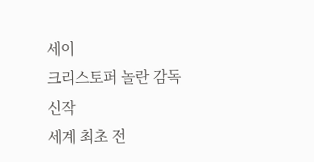세이
크리스토퍼 놀란 감독 신작
세계 최초 전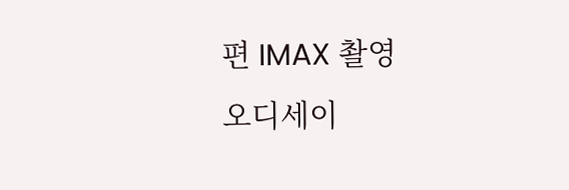편 IMAX 촬영
오디세이